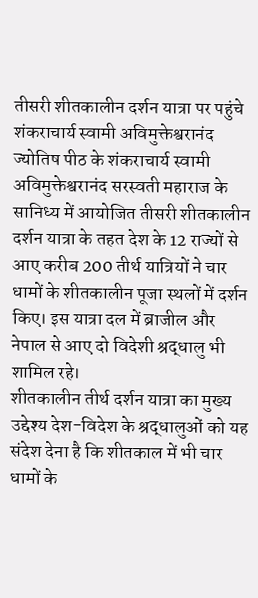तीसरी शीतकालीन दर्शन यात्रा पर पहुंचे शंकराचार्य स्वामी अविमुक्तेश्वरानंद
ज्योतिष पीठ के शंकराचार्य स्वामी अविमुक्तेश्वरानंद सरस्वती महाराज के सानिध्य में आयोजित तीसरी शीतकालीन दर्शन यात्रा के तहत देश के 12 राज्यों से आए करीब 200 तीर्थ यात्रियों ने चार धामों के शीतकालीन पूजा स्थलों में दर्शन किए। इस यात्रा दल में ब्राजील और नेपाल से आए दो विदेशी श्रद्धालु भी शामिल रहे।
शीतकालीन तीर्थ दर्शन यात्रा का मुख्य उद्देश्य देश-विदेश के श्रद्धालुओं को यह संदेश देना है कि शीतकाल में भी चार धामों के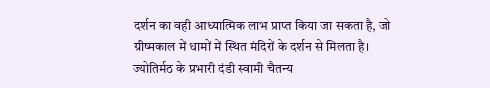दर्शन का वही आध्यात्मिक लाभ प्राप्त किया जा सकता है, जो ग्रीष्मकाल में धामों में स्थित मंदिरों के दर्शन से मिलता है।
ज्योतिर्मठ के प्रभारी दंडी स्वामी चैतन्य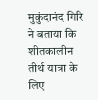मुकुंदानंद गिरि ने बताया कि शीतकालीन तीर्थ यात्रा के लिए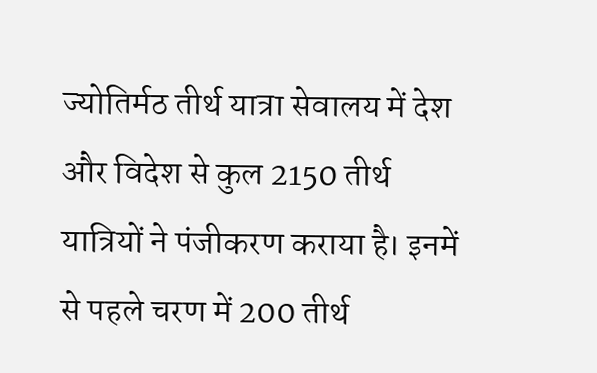ज्योतिर्मठ तीर्थ यात्रा सेवालय में देश और विदेश से कुल 2150 तीर्थ यात्रियों ने पंजीकरण कराया है। इनमें से पहले चरण में 200 तीर्थ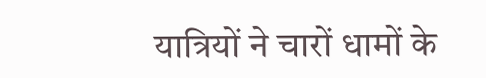यात्रियों ने चारों धामों के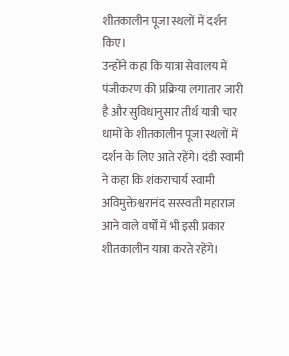शीतकालीन पूजा स्थलों में दर्शन किए।
उन्होंने कहा कि यात्रा सेवालय में पंजीकरण की प्रक्रिया लगातार जारी है और सुविधानुसार तीर्थ यात्री चार धामों के शीतकालीन पूजा स्थलों में दर्शन के लिए आते रहेंगे। दंडी स्वामी ने कहा कि शंकराचार्य स्वामी अविमुक्तेश्वरानंद सरस्वती महाराज आने वाले वर्षों में भी इसी प्रकार शीतकालीन यात्रा करते रहेंगे।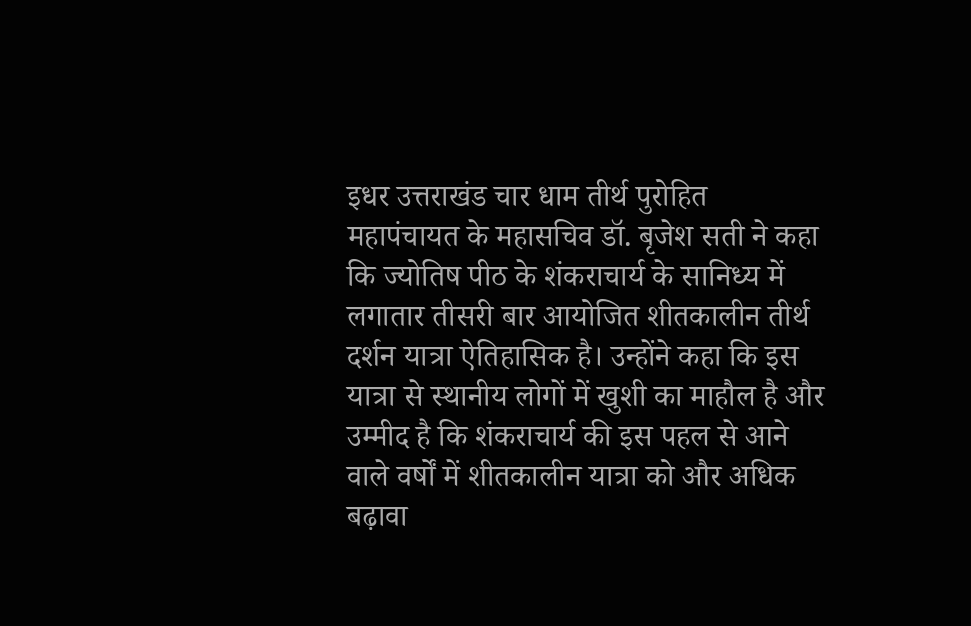इधर उत्तराखंड चार धाम तीर्थ पुरोहित महापंचायत के महासचिव डॉ. बृजेश सती ने कहा कि ज्योतिष पीठ के शंकराचार्य के सानिध्य में लगातार तीसरी बार आयोजित शीतकालीन तीर्थ दर्शन यात्रा ऐतिहासिक है। उन्होंने कहा कि इस यात्रा से स्थानीय लोगों में खुशी का माहौल है और उम्मीद है कि शंकराचार्य की इस पहल से आने वाले वर्षों में शीतकालीन यात्रा को और अधिक बढ़ावा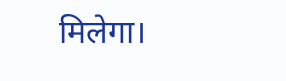मिलेगा।